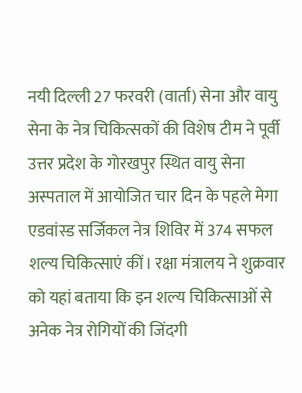नयी दिल्ली 27 फरवरी (वार्ता) सेना और वायु सेना के नेत्र चिकित्सकों की विशेष टीम ने पूर्वी उत्तर प्रदेश के गोरखपुर स्थित वायु सेना अस्पताल में आयोजित चार दिन के पहले मेगा एडवांस्ड सर्जिकल नेत्र शिविर में 374 सफल शल्य चिकित्साएं कीं। रक्षा मंत्रालय ने शुक्रवार को यहां बताया कि इन शल्य चिकित्साओं से अनेक नेत्र रोगियों की जिंदगी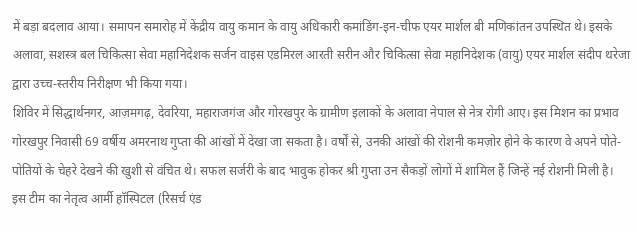में बड़ा बदलाव आया। समापन समारोह में केंद्रीय वायु कमान के वायु अधिकारी कमांडिंग-इन-चीफ एयर मार्शल बी मणिकांतन उपस्थित थे। इसके अलावा, सशस्त्र बल चिकित्सा सेवा महानिदेशक सर्जन वाइस एडमिरल आरती सरीन और चिकित्सा सेवा महानिदेशक (वायु) एयर मार्शल संदीप थरेजा द्वारा उच्च-स्तरीय निरीक्षण भी किया गया।
शिविर में सिद्धार्थनगर, आज़मगढ़, देवरिया, महाराजगंज और गोरखपुर के ग्रामीण इलाकों के अलावा नेपाल से नेत्र रोगी आए। इस मिशन का प्रभाव गोरखपुर निवासी 69 वर्षीय अमरनाथ गुप्ता की आंखों में देखा जा सकता है। वर्षों से, उनकी आंखों की रोशनी कमज़ोर होने के कारण वे अपने पोते-पोतियों के चेहरे देखने की खुशी से वंचित थे। सफल सर्जरी के बाद भावुक होकर श्री गुप्ता उन सैकड़ों लोगों में शामिल हैं जिन्हें नई रोशनी मिली है।
इस टीम का नेतृत्व आर्मी हॉस्पिटल (रिसर्च एंड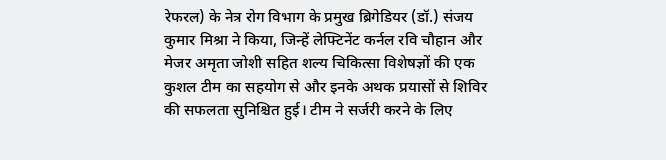रेफरल) के नेत्र रोग विभाग के प्रमुख ब्रिगेडियर (डॉ.) संजय कुमार मिश्रा ने किया, जिन्हें लेफ्टिनेंट कर्नल रवि चौहान और मेजर अमृता जोशी सहित शल्य चिकित्सा विशेषज्ञों की एक कुशल टीम का सहयोग से और इनके अथक प्रयासों से शिविर की सफलता सुनिश्चित हुई। टीम ने सर्जरी करने के लिए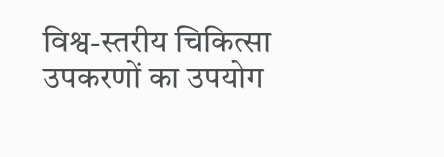विश्व-स्तरीय चिकित्सा उपकरणों का उपयोग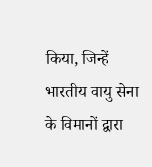किया, जिन्हें भारतीय वायु सेना के विमानों द्वारा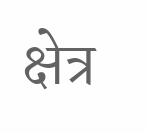क्षेत्र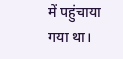में पहुंचाया गया था।